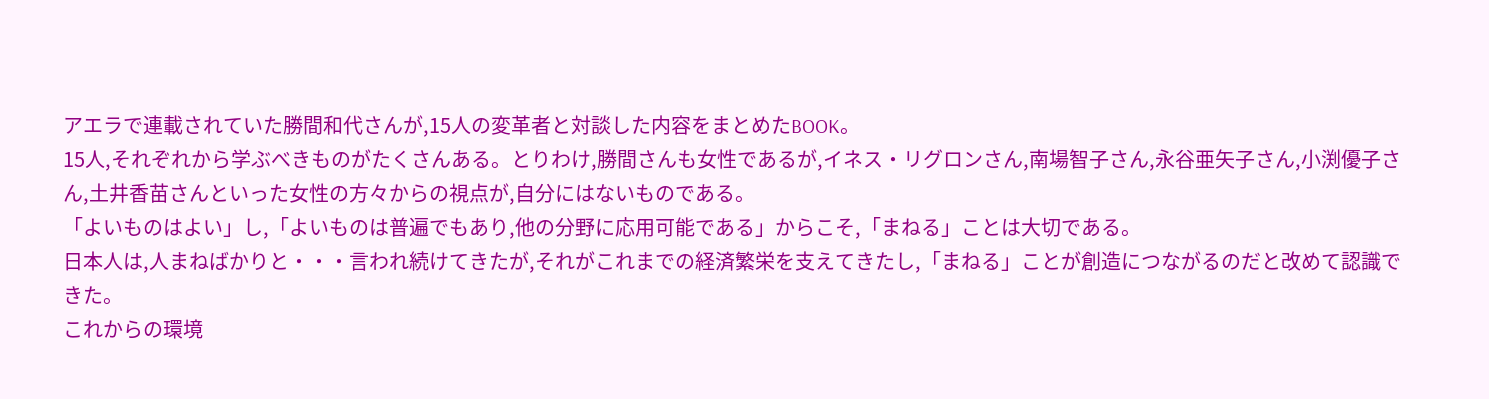アエラで連載されていた勝間和代さんが,15人の変革者と対談した内容をまとめたBOOK。
15人,それぞれから学ぶべきものがたくさんある。とりわけ,勝間さんも女性であるが,イネス・リグロンさん,南場智子さん,永谷亜矢子さん,小渕優子さん,土井香苗さんといった女性の方々からの視点が,自分にはないものである。
「よいものはよい」し,「よいものは普遍でもあり,他の分野に応用可能である」からこそ,「まねる」ことは大切である。
日本人は,人まねばかりと・・・言われ続けてきたが,それがこれまでの経済繁栄を支えてきたし,「まねる」ことが創造につながるのだと改めて認識できた。
これからの環境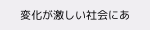変化が激しい社会にあ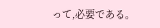って,必要である。